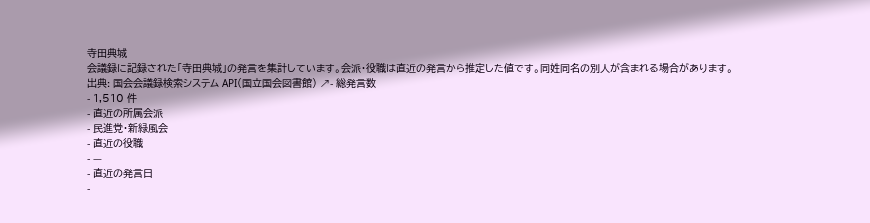寺田典城
会議録に記録された「寺田典城」の発言を集計しています。会派・役職は直近の発言から推定した値です。同姓同名の別人が含まれる場合があります。
出典: 国会会議録検索システム API(国立国会図書館) ↗- 総発言数
- 1,510 件
- 直近の所属会派
- 民進党・新緑風会
- 直近の役職
- —
- 直近の発言日
-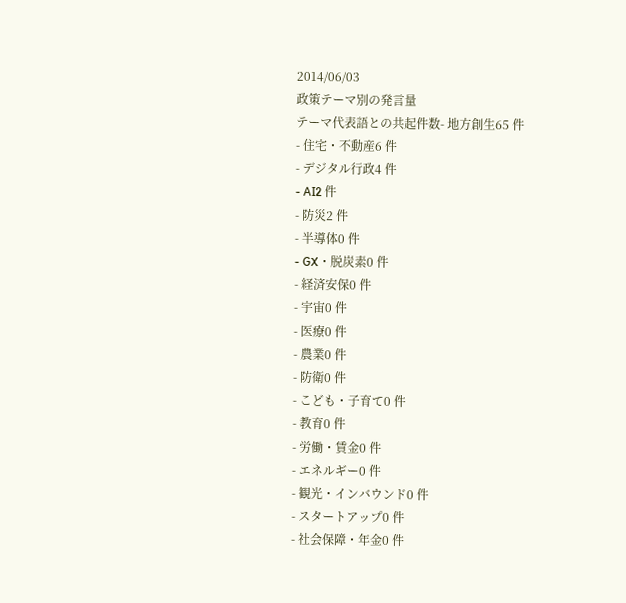2014/06/03
政策テーマ別の発言量
テーマ代表語との共起件数- 地方創生65 件
- 住宅・不動産6 件
- デジタル行政4 件
- AI2 件
- 防災2 件
- 半導体0 件
- GX・脱炭素0 件
- 経済安保0 件
- 宇宙0 件
- 医療0 件
- 農業0 件
- 防衛0 件
- こども・子育て0 件
- 教育0 件
- 労働・賃金0 件
- エネルギー0 件
- 観光・インバウンド0 件
- スタートアップ0 件
- 社会保障・年金0 件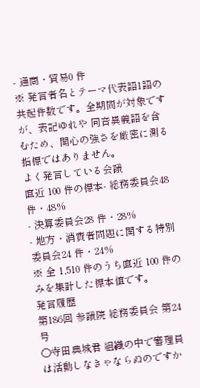- 通商・貿易0 件
※ 発言者名とテーマ代表語1語の共起件数です。全期間が対象ですが、表記ゆれや 同音異義語を含むため、関心の強さを厳密に測る指標ではありません。
よく発言している会議
直近 100 件の標本- 総務委員会48 件・48%
- 決算委員会28 件・28%
- 地方・消費者問題に関する特別委員会24 件・24%
※ 全 1,510 件のうち直近 100 件のみを集計した標本値です。
発言履歴
第186回 参議院 総務委員会 第24号
○寺田典城君 組織の中で審理員は活動しなきゃならぬのですか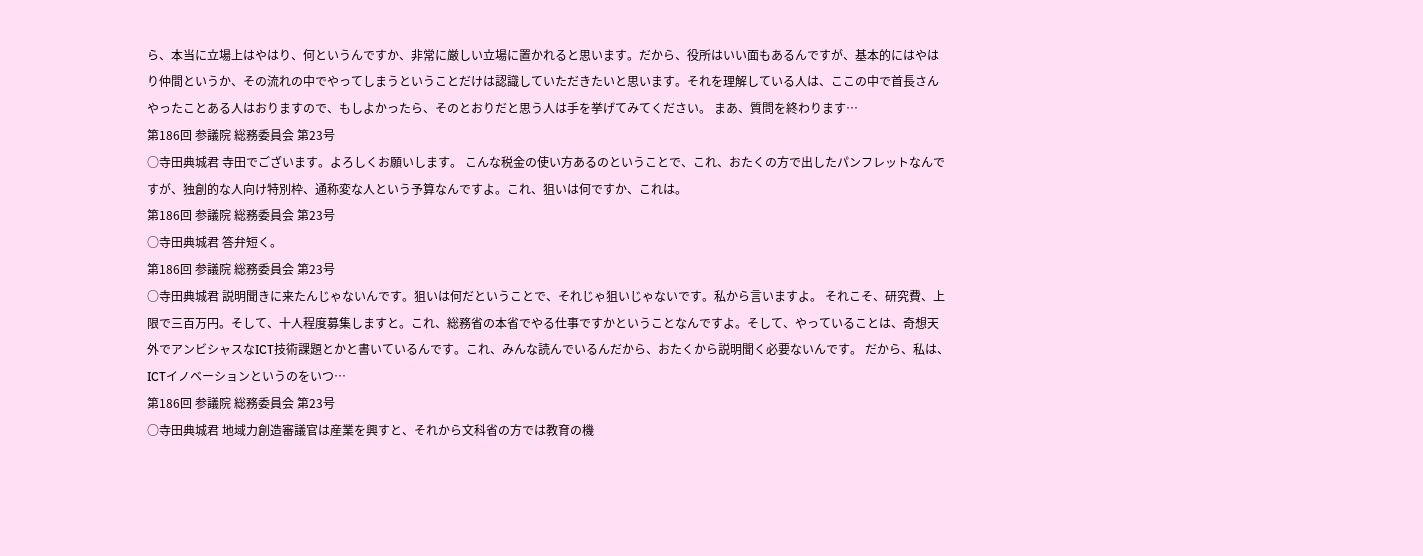ら、本当に立場上はやはり、何というんですか、非常に厳しい立場に置かれると思います。だから、役所はいい面もあるんですが、基本的にはやはり仲間というか、その流れの中でやってしまうということだけは認識していただきたいと思います。それを理解している人は、ここの中で首長さんやったことある人はおりますので、もしよかったら、そのとおりだと思う人は手を挙げてみてください。 まあ、質問を終わります…
第186回 参議院 総務委員会 第23号
○寺田典城君 寺田でございます。よろしくお願いします。 こんな税金の使い方あるのということで、これ、おたくの方で出したパンフレットなんですが、独創的な人向け特別枠、通称変な人という予算なんですよ。これ、狙いは何ですか、これは。
第186回 参議院 総務委員会 第23号
○寺田典城君 答弁短く。
第186回 参議院 総務委員会 第23号
○寺田典城君 説明聞きに来たんじゃないんです。狙いは何だということで、それじゃ狙いじゃないです。私から言いますよ。 それこそ、研究費、上限で三百万円。そして、十人程度募集しますと。これ、総務省の本省でやる仕事ですかということなんですよ。そして、やっていることは、奇想天外でアンビシャスなICT技術課題とかと書いているんです。これ、みんな読んでいるんだから、おたくから説明聞く必要ないんです。 だから、私は、ICTイノベーションというのをいつ…
第186回 参議院 総務委員会 第23号
○寺田典城君 地域力創造審議官は産業を興すと、それから文科省の方では教育の機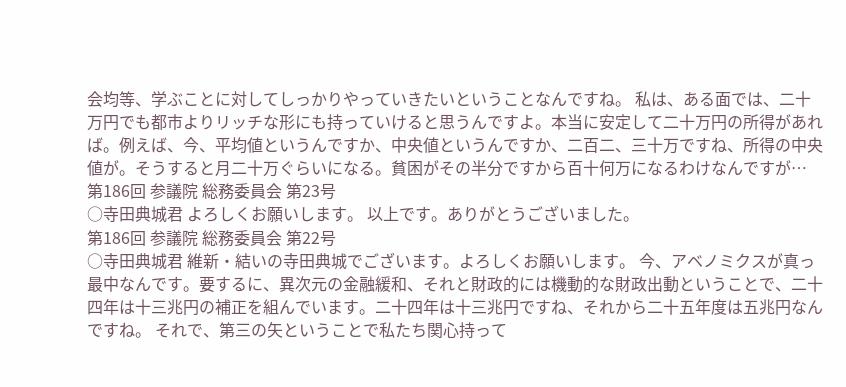会均等、学ぶことに対してしっかりやっていきたいということなんですね。 私は、ある面では、二十万円でも都市よりリッチな形にも持っていけると思うんですよ。本当に安定して二十万円の所得があれば。例えば、今、平均値というんですか、中央値というんですか、二百二、三十万ですね、所得の中央値が。そうすると月二十万ぐらいになる。貧困がその半分ですから百十何万になるわけなんですが…
第186回 参議院 総務委員会 第23号
○寺田典城君 よろしくお願いします。 以上です。ありがとうございました。
第186回 参議院 総務委員会 第22号
○寺田典城君 維新・結いの寺田典城でございます。よろしくお願いします。 今、アベノミクスが真っ最中なんです。要するに、異次元の金融緩和、それと財政的には機動的な財政出動ということで、二十四年は十三兆円の補正を組んでいます。二十四年は十三兆円ですね、それから二十五年度は五兆円なんですね。 それで、第三の矢ということで私たち関心持って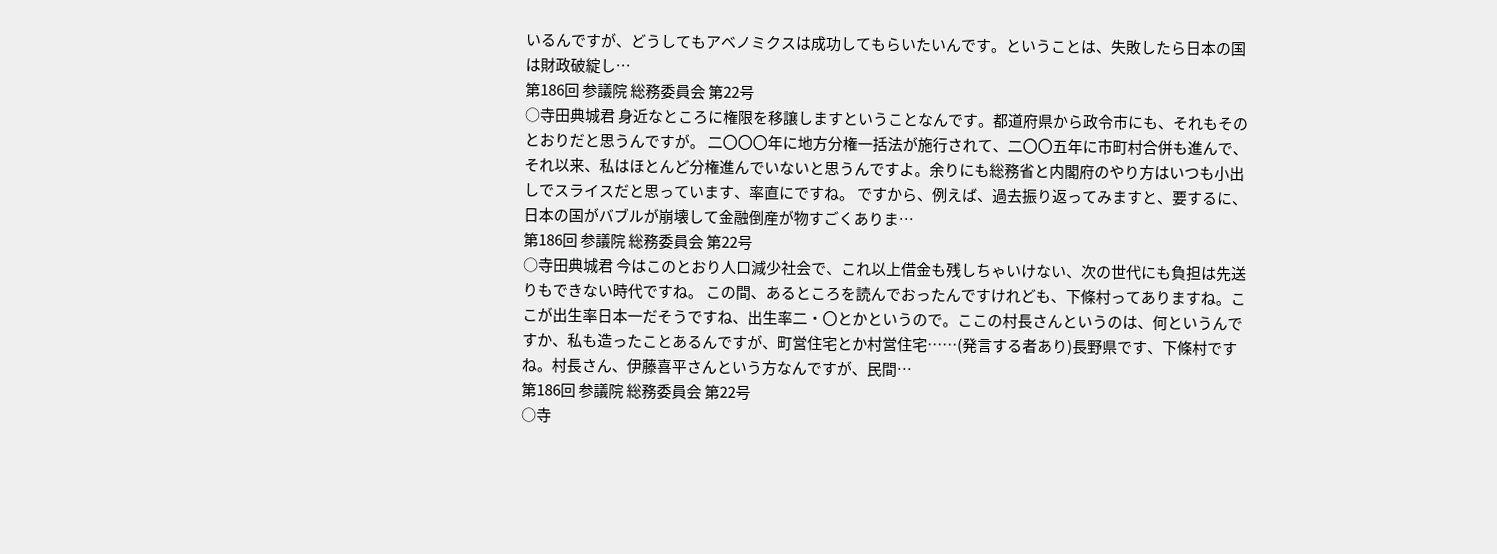いるんですが、どうしてもアベノミクスは成功してもらいたいんです。ということは、失敗したら日本の国は財政破綻し…
第186回 参議院 総務委員会 第22号
○寺田典城君 身近なところに権限を移譲しますということなんです。都道府県から政令市にも、それもそのとおりだと思うんですが。 二〇〇〇年に地方分権一括法が施行されて、二〇〇五年に市町村合併も進んで、それ以来、私はほとんど分権進んでいないと思うんですよ。余りにも総務省と内閣府のやり方はいつも小出しでスライスだと思っています、率直にですね。 ですから、例えば、過去振り返ってみますと、要するに、日本の国がバブルが崩壊して金融倒産が物すごくありま…
第186回 参議院 総務委員会 第22号
○寺田典城君 今はこのとおり人口減少社会で、これ以上借金も残しちゃいけない、次の世代にも負担は先送りもできない時代ですね。 この間、あるところを読んでおったんですけれども、下條村ってありますね。ここが出生率日本一だそうですね、出生率二・〇とかというので。ここの村長さんというのは、何というんですか、私も造ったことあるんですが、町営住宅とか村営住宅……(発言する者あり)長野県です、下條村ですね。村長さん、伊藤喜平さんという方なんですが、民間…
第186回 参議院 総務委員会 第22号
○寺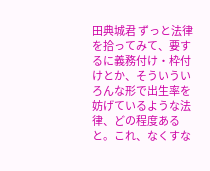田典城君 ずっと法律を拾ってみて、要するに義務付け・枠付けとか、そういういろんな形で出生率を妨げているような法律、どの程度あると。これ、なくすな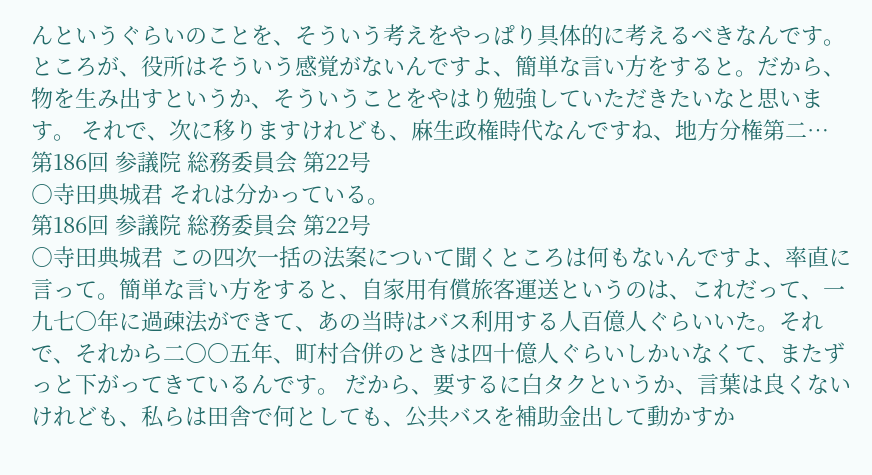んというぐらいのことを、そういう考えをやっぱり具体的に考えるべきなんです。ところが、役所はそういう感覚がないんですよ、簡単な言い方をすると。だから、物を生み出すというか、そういうことをやはり勉強していただきたいなと思います。 それで、次に移りますけれども、麻生政権時代なんですね、地方分権第二…
第186回 参議院 総務委員会 第22号
○寺田典城君 それは分かっている。
第186回 参議院 総務委員会 第22号
○寺田典城君 この四次一括の法案について聞くところは何もないんですよ、率直に言って。簡単な言い方をすると、自家用有償旅客運送というのは、これだって、一九七〇年に過疎法ができて、あの当時はバス利用する人百億人ぐらいいた。それで、それから二〇〇五年、町村合併のときは四十億人ぐらいしかいなくて、またずっと下がってきているんです。 だから、要するに白タクというか、言葉は良くないけれども、私らは田舎で何としても、公共バスを補助金出して動かすか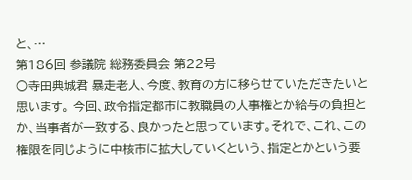と、…
第186回 参議院 総務委員会 第22号
○寺田典城君 暴走老人、今度、教育の方に移らせていただきたいと思います。 今回、政令指定都市に教職員の人事権とか給与の負担とか、当事者が一致する、良かったと思っています。それで、これ、この権限を同じように中核市に拡大していくという、指定とかという要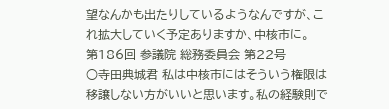望なんかも出たりしているようなんですが、これ拡大していく予定ありますか、中核市に。
第186回 参議院 総務委員会 第22号
○寺田典城君 私は中核市にはそういう権限は移譲しない方がいいと思います。私の経験則で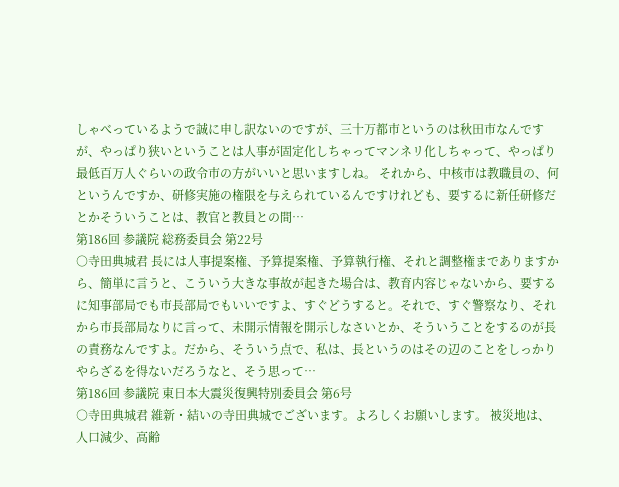しゃべっているようで誠に申し訳ないのですが、三十万都市というのは秋田市なんですが、やっぱり狭いということは人事が固定化しちゃってマンネリ化しちゃって、やっぱり最低百万人ぐらいの政令市の方がいいと思いますしね。 それから、中核市は教職員の、何というんですか、研修実施の権限を与えられているんですけれども、要するに新任研修だとかそういうことは、教官と教員との間…
第186回 参議院 総務委員会 第22号
○寺田典城君 長には人事提案権、予算提案権、予算執行権、それと調整権までありますから、簡単に言うと、こういう大きな事故が起きた場合は、教育内容じゃないから、要するに知事部局でも市長部局でもいいですよ、すぐどうすると。それで、すぐ警察なり、それから市長部局なりに言って、未開示情報を開示しなさいとか、そういうことをするのが長の責務なんですよ。だから、そういう点で、私は、長というのはその辺のことをしっかりやらざるを得ないだろうなと、そう思って…
第186回 参議院 東日本大震災復興特別委員会 第6号
○寺田典城君 維新・結いの寺田典城でございます。よろしくお願いします。 被災地は、人口減少、高齢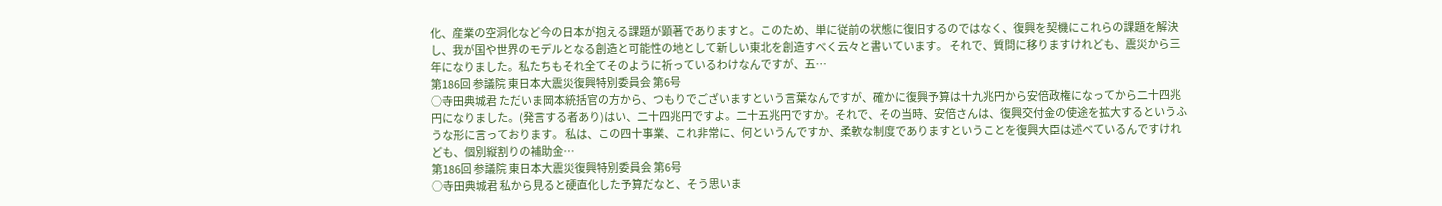化、産業の空洞化など今の日本が抱える課題が顕著でありますと。このため、単に従前の状態に復旧するのではなく、復興を契機にこれらの課題を解決し、我が国や世界のモデルとなる創造と可能性の地として新しい東北を創造すべく云々と書いています。 それで、質問に移りますけれども、震災から三年になりました。私たちもそれ全てそのように祈っているわけなんですが、五…
第186回 参議院 東日本大震災復興特別委員会 第6号
○寺田典城君 ただいま岡本統括官の方から、つもりでございますという言葉なんですが、確かに復興予算は十九兆円から安倍政権になってから二十四兆円になりました。(発言する者あり)はい、二十四兆円ですよ。二十五兆円ですか。それで、その当時、安倍さんは、復興交付金の使途を拡大するというふうな形に言っております。 私は、この四十事業、これ非常に、何というんですか、柔軟な制度でありますということを復興大臣は述べているんですけれども、個別縦割りの補助金…
第186回 参議院 東日本大震災復興特別委員会 第6号
○寺田典城君 私から見ると硬直化した予算だなと、そう思いま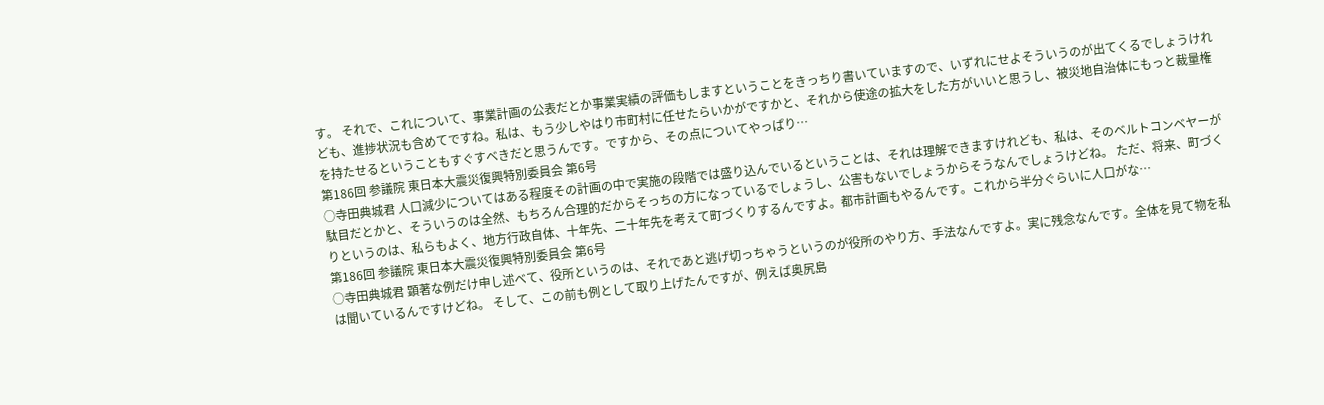す。 それで、これについて、事業計画の公表だとか事業実績の評価もしますということをきっちり書いていますので、いずれにせよそういうのが出てくるでしょうけれども、進捗状況も含めてですね。私は、もう少しやはり市町村に任せたらいかがですかと、それから使途の拡大をした方がいいと思うし、被災地自治体にもっと裁量権を持たせるということもすぐすべきだと思うんです。ですから、その点についてやっぱり…
第186回 参議院 東日本大震災復興特別委員会 第6号
○寺田典城君 人口減少についてはある程度その計画の中で実施の段階では盛り込んでいるということは、それは理解できますけれども、私は、そのベルトコンベヤーが駄目だとかと、そういうのは全然、もちろん合理的だからそっちの方になっているでしょうし、公害もないでしょうからそうなんでしょうけどね。 ただ、将来、町づくりというのは、私らもよく、地方行政自体、十年先、二十年先を考えて町づくりするんですよ。都市計画もやるんです。これから半分ぐらいに人口がな…
第186回 参議院 東日本大震災復興特別委員会 第6号
○寺田典城君 顕著な例だけ申し述べて、役所というのは、それであと逃げ切っちゃうというのが役所のやり方、手法なんですよ。実に残念なんです。全体を見て物を私は聞いているんですけどね。 そして、この前も例として取り上げたんですが、例えば奥尻島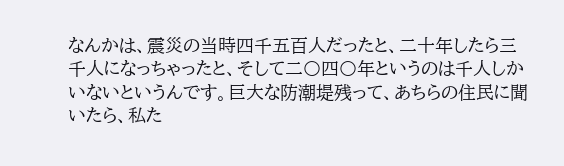なんかは、震災の当時四千五百人だったと、二十年したら三千人になっちゃったと、そして二〇四〇年というのは千人しかいないというんです。巨大な防潮堤残って、あちらの住民に聞いたら、私た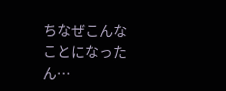ちなぜこんなことになったん…